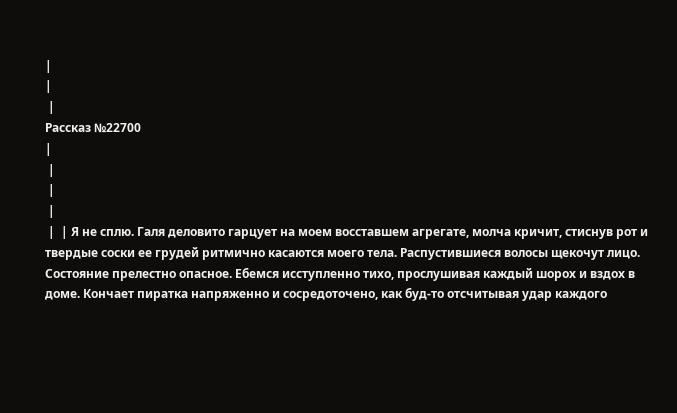|
|
 |
Рассказ №22700
|
 |
 |
 |
 |  | Я не сплю. Галя деловито гарцует на моем восставшем агрегате, молча кричит, стиснув рот и твердые соски ее грудей ритмично касаются моего тела. Распустившиеся волосы щекочут лицо. Состояние прелестно опасное. Ебемся исступленно тихо, прослушивая каждый шорох и вздох в доме. Кончает пиратка напряженно и сосредоточено, как буд-то отсчитывая удар каждого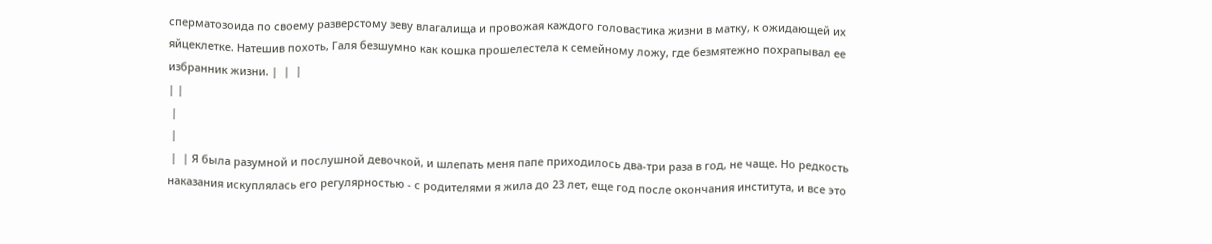сперматозоида по своему разверстому зеву влагалища и провожая каждого головастика жизни в матку, к ожидающей их яйцеклетке. Натешив похоть, Галя безшумно как кошка прошелестела к семейному ложу, где безмятежно похрапывал ее избранник жизни. |  |  |
| |
 |
 |
 |  | Я была разумной и послушной девочкой, и шлепать меня папе приходилось два-три раза в год, не чаще. Но редкость наказания искуплялась его регулярностью - с родителями я жила до 23 лет, еще год после окончания института, и все это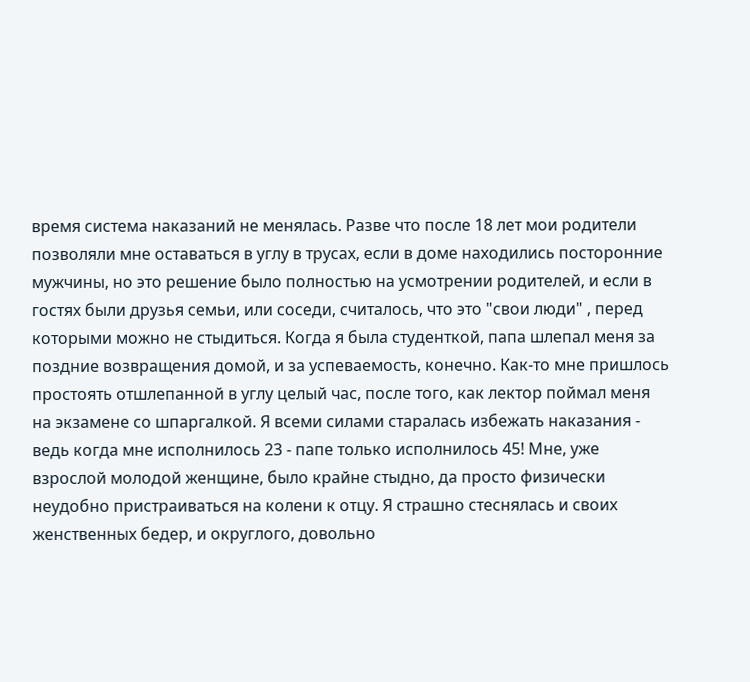время система наказаний не менялась. Разве что после 18 лет мои родители позволяли мне оставаться в углу в трусах, если в доме находились посторонние мужчины, но это решение было полностью на усмотрении родителей, и если в гостях были друзья семьи, или соседи, считалось, что это "свои люди" , перед которыми можно не стыдиться. Когда я была студенткой, папа шлепал меня за поздние возвращения домой, и за успеваемость, конечно. Как-то мне пришлось простоять отшлепанной в углу целый час, после того, как лектор поймал меня на экзамене со шпаргалкой. Я всеми силами старалась избежать наказания - ведь когда мне исполнилось 23 - папе только исполнилось 45! Мне, уже взрослой молодой женщине, было крайне стыдно, да просто физически неудобно пристраиваться на колени к отцу. Я страшно стеснялась и своих женственных бедер, и округлого, довольно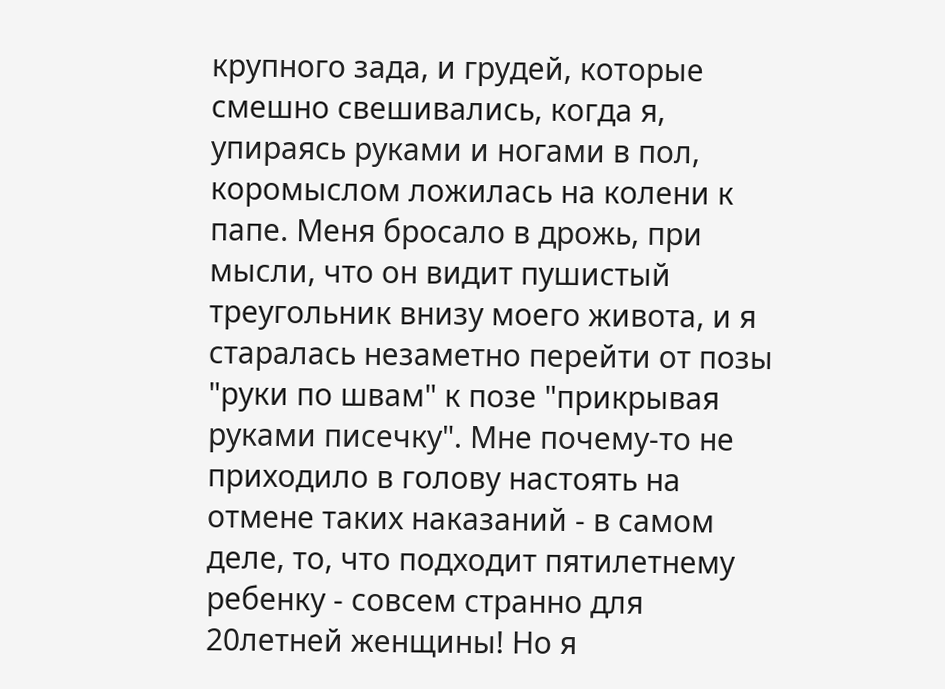крупного зада, и грудей, которые смешно свешивались, когда я, упираясь руками и ногами в пол, коромыслом ложилась на колени к папе. Меня бросало в дрожь, при мысли, что он видит пушистый треугольник внизу моего живота, и я старалась незаметно перейти от позы "руки по швам" к позе "прикрывая руками писечку". Мне почему-то не приходило в голову настоять на отмене таких наказаний - в самом деле, то, что подходит пятилетнему ребенку - совсем странно для 20летней женщины! Но я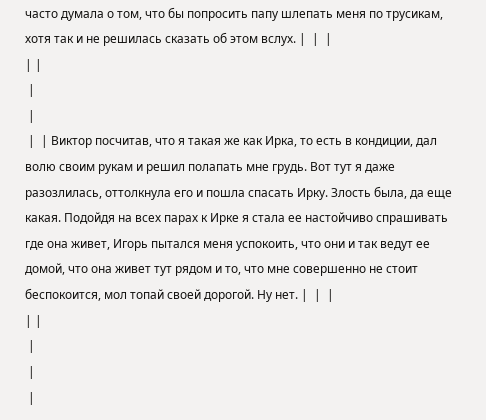часто думала о том, что бы попросить папу шлепать меня по трусикам, хотя так и не решилась сказать об этом вслух. |  |  |
| |
 |
 |
 |  | Виктор посчитав, что я такая же как Ирка, то есть в кондиции, дал волю своим рукам и решил полапать мне грудь. Вот тут я даже разозлилась, оттолкнула его и пошла спасать Ирку. Злость была, да еще какая. Подойдя на всех парах к Ирке я стала ее настойчиво спрашивать где она живет, Игорь пытался меня успокоить, что они и так ведут ее домой, что она живет тут рядом и то, что мне совершенно не стоит беспокоится, мол топай своей дорогой. Ну нет. |  |  |
| |
 |
 |
 |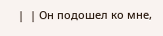|  | Он подошел ко мне,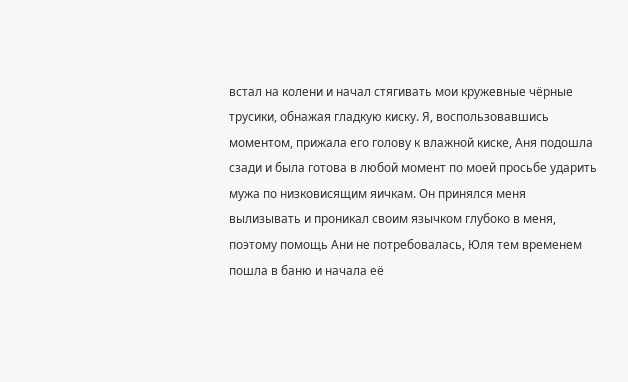встал на колени и начал стягивать мои кружевные чёрные трусики, обнажая гладкую киску. Я, воспользовавшись моментом, прижала его голову к влажной киске, Аня подошла сзади и была готова в любой момент по моей просьбе ударить мужа по низковисящим яичкам. Он принялся меня вылизывать и проникал своим язычком глубоко в меня, поэтому помощь Ани не потребовалась, Юля тем временем пошла в баню и начала еë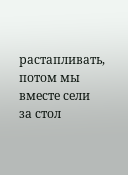растапливать, потом мы вместе сели за стол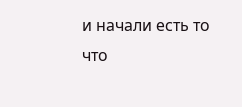и начали есть то что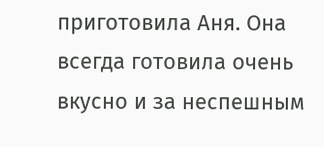приготовила Аня. Она всегда готовила очень вкусно и за неспешным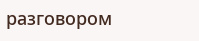разговором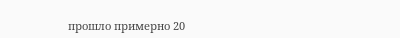прошло примерно 20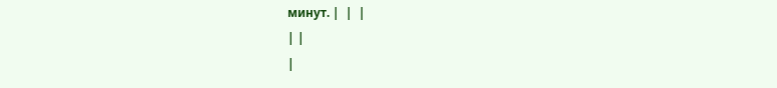минут. |  |  |
| |
|